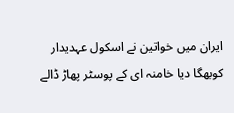ایران میں خواتین نے اسکول عہدیدار کوبھگا دیا خامنہ ای کے پوسٹر پھاڑ ڈالے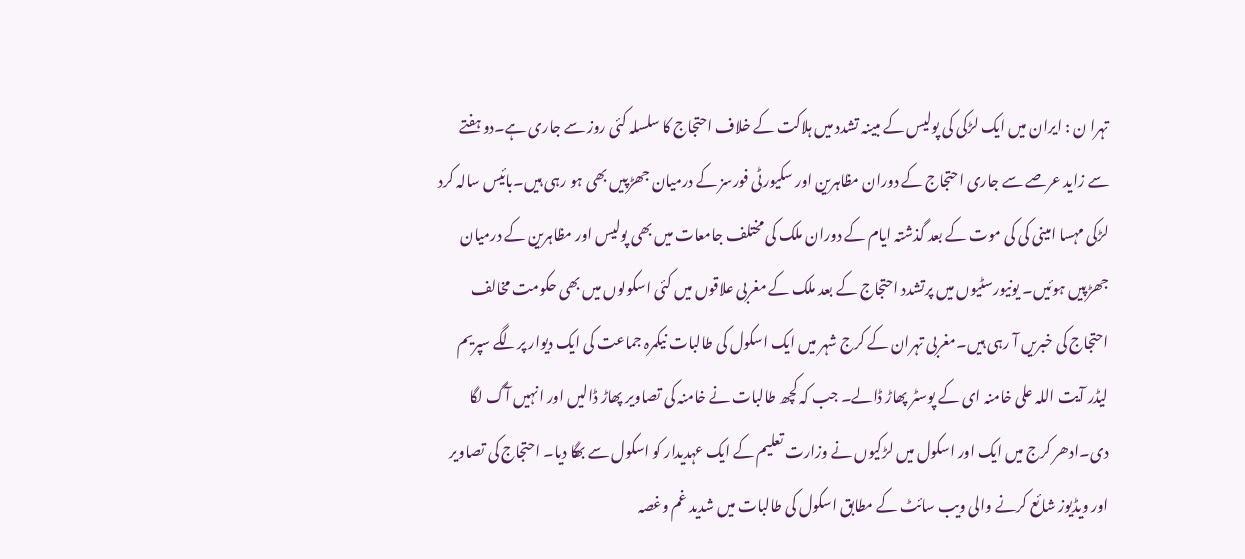تہرا ن : ایران میں ایک لڑکی کی پولیس کے مبینہ تشدد میں ہلاکت کے خلاف احتجاج کا سلسلہ کئی روز سے جاری ہے۔دو ہفتے سے زاید عرصے سے جاری احتجاج کے دوران مظاہرین اور سکیورٹی فورسز کے درمیان جھڑپیں بھی ہو رہی ہیں۔بائیس سالہ کرد لڑکی مہسا امینی کی کی موت کے بعد گذشتہ ایام کے دوران ملک کی مختلف جامعات میں بھی پولیس اور مظاہرین کے درمیان جھڑپیں ہوئیں۔ یونیورسٹیوں میں پرتشدد احتجاج کے بعد ملک کے مغربی علاقوں میں کئی اسکولوں میں بھی حکومت مخالف احتجاج کی خبریں آ رہی ہیں۔مغربی تہران کے کرج شہر میں ایک اسکول کی طالبات نیکمرہ جماعت کی ایک دیوار پرلگے سپریم لیڈر آیت اللہ علی خامنہ ای کے پوسٹر پھاڑ ڈالے۔ جب کہ کچھ طالبات نے خامنہ کی تصاویر پھاڑ ڈالیں اور انہیں آگ لگا دی۔ادھر کرج میں ایک اور اسکول میں لڑکیوں نے وزارت تعلیم کے ایک عہدیدار کو اسکول سے بھگا دیا۔ احتجاج کی تصاویر اور ویڈیوز شائع کرنے والی ویب سائٹ کے مطابق اسکول کی طالبات میں شدید غم وغصہ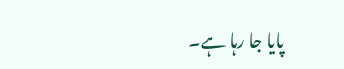پایا جا رہا ہے۔